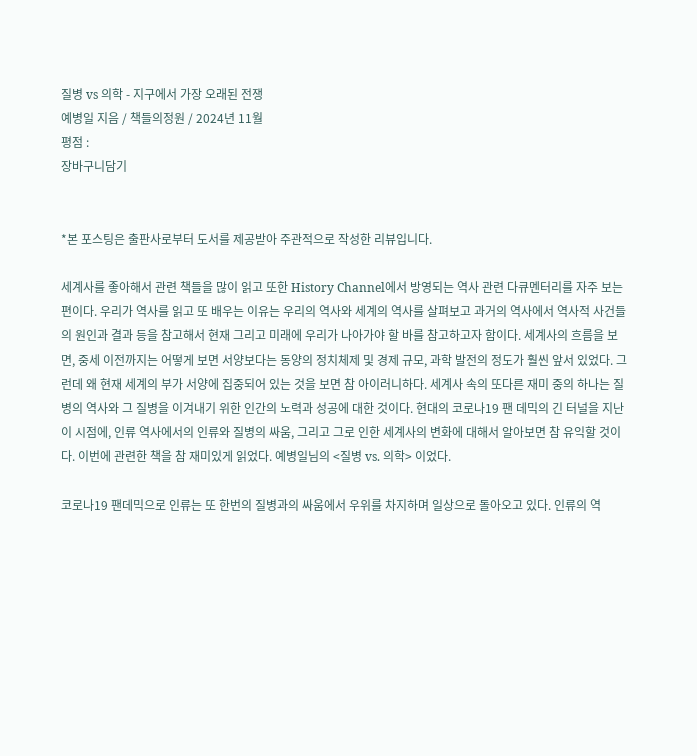질병 vs 의학 - 지구에서 가장 오래된 전쟁
예병일 지음 / 책들의정원 / 2024년 11월
평점 :
장바구니담기


*본 포스팅은 출판사로부터 도서를 제공받아 주관적으로 작성한 리뷰입니다.

세계사를 좋아해서 관련 책들을 많이 읽고 또한 History Channel에서 방영되는 역사 관련 다큐멘터리를 자주 보는 편이다. 우리가 역사를 읽고 또 배우는 이유는 우리의 역사와 세계의 역사를 살펴보고 과거의 역사에서 역사적 사건들의 원인과 결과 등을 참고해서 현재 그리고 미래에 우리가 나아가야 할 바를 참고하고자 함이다. 세계사의 흐름을 보면, 중세 이전까지는 어떻게 보면 서양보다는 동양의 정치체제 및 경제 규모, 과학 발전의 정도가 훨씬 앞서 있었다. 그런데 왜 현재 세계의 부가 서양에 집중되어 있는 것을 보면 참 아이러니하다. 세계사 속의 또다른 재미 중의 하나는 질병의 역사와 그 질병을 이겨내기 위한 인간의 노력과 성공에 대한 것이다. 현대의 코로나19 팬 데믹의 긴 터널을 지난 이 시점에, 인류 역사에서의 인류와 질병의 싸움, 그리고 그로 인한 세계사의 변화에 대해서 알아보면 참 유익할 것이다. 이번에 관련한 책을 참 재미있게 읽었다. 예병일님의 <질병 vs. 의학> 이었다.

코로나19 팬데믹으로 인류는 또 한번의 질병과의 싸움에서 우위를 차지하며 일상으로 돌아오고 있다. 인류의 역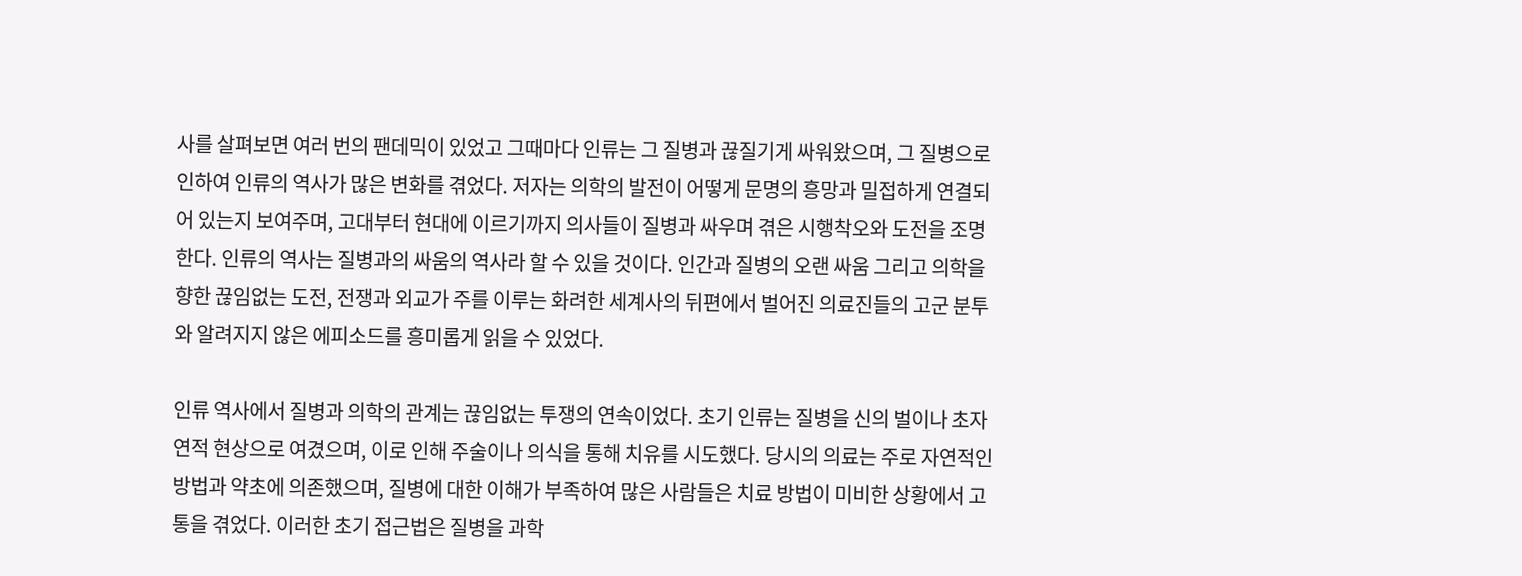사를 살펴보면 여러 번의 팬데믹이 있었고 그때마다 인류는 그 질병과 끊질기게 싸워왔으며, 그 질병으로 인하여 인류의 역사가 많은 변화를 겪었다. 저자는 의학의 발전이 어떻게 문명의 흥망과 밀접하게 연결되어 있는지 보여주며, 고대부터 현대에 이르기까지 의사들이 질병과 싸우며 겪은 시행착오와 도전을 조명한다. 인류의 역사는 질병과의 싸움의 역사라 할 수 있을 것이다. 인간과 질병의 오랜 싸움 그리고 의학을 향한 끊임없는 도전, 전쟁과 외교가 주를 이루는 화려한 세계사의 뒤편에서 벌어진 의료진들의 고군 분투와 알려지지 않은 에피소드를 흥미롭게 읽을 수 있었다.

인류 역사에서 질병과 의학의 관계는 끊임없는 투쟁의 연속이었다. 초기 인류는 질병을 신의 벌이나 초자연적 현상으로 여겼으며, 이로 인해 주술이나 의식을 통해 치유를 시도했다. 당시의 의료는 주로 자연적인 방법과 약초에 의존했으며, 질병에 대한 이해가 부족하여 많은 사람들은 치료 방법이 미비한 상황에서 고통을 겪었다. 이러한 초기 접근법은 질병을 과학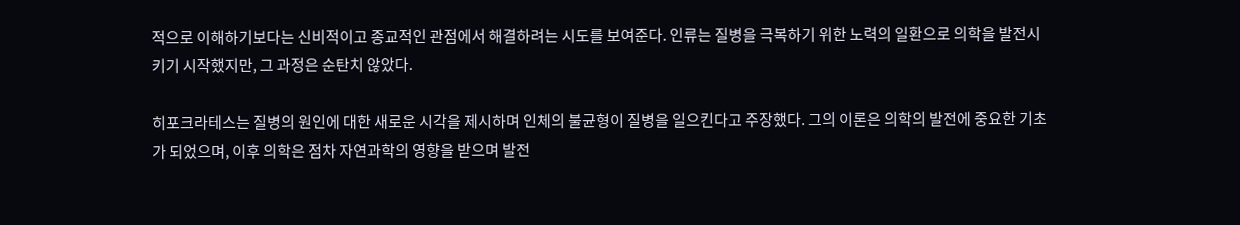적으로 이해하기보다는 신비적이고 종교적인 관점에서 해결하려는 시도를 보여준다. 인류는 질병을 극복하기 위한 노력의 일환으로 의학을 발전시키기 시작했지만, 그 과정은 순탄치 않았다.

히포크라테스는 질병의 원인에 대한 새로운 시각을 제시하며 인체의 불균형이 질병을 일으킨다고 주장했다. 그의 이론은 의학의 발전에 중요한 기초가 되었으며, 이후 의학은 점차 자연과학의 영향을 받으며 발전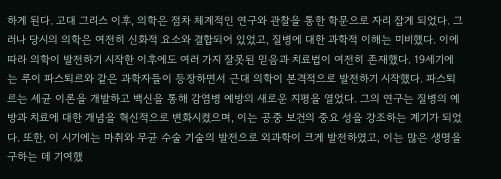하게 된다. 고대 그리스 이후, 의학은 점차 체계적인 연구와 관찰을 통한 학문으로 자리 잡게 되었다. 그러나 당시의 의학은 여전히 신화적 요소와 결합되어 있었고, 질병에 대한 과학적 이해는 미비했다. 이에 따라 의학이 발전하기 시작한 이후에도 여러 가지 잘못된 믿음과 치료법이 여전히 존재했다. 19세기에는 루이 파스퇴르와 같은 과학자들이 등장하면서 근대 의학이 본격적으로 발전하기 시작했다. 파스퇴르는 세균 이론을 개발하고 백신을 통해 감염병 예방의 새로운 지평을 열었다. 그의 연구는 질병의 예방과 치료에 대한 개념을 혁신적으로 변화시켰으며, 이는 공중 보건의 중요 성을 강조하는 계기가 되었다. 또한, 이 시기에는 마취와 무균 수술 기술의 발전으로 외과학이 크게 발전하였고, 이는 많은 생명을 구하는 데 기여했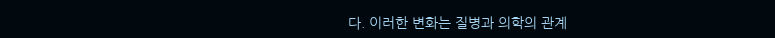다. 이러한 변화는 질병과 의학의 관계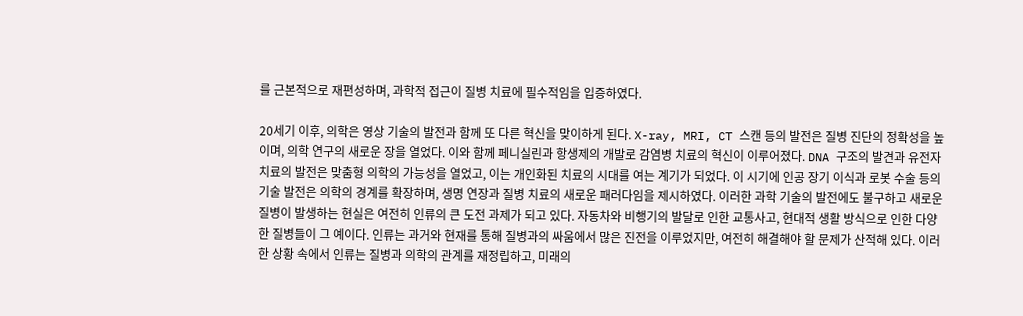를 근본적으로 재편성하며, 과학적 접근이 질병 치료에 필수적임을 입증하였다.

20세기 이후, 의학은 영상 기술의 발전과 함께 또 다른 혁신을 맞이하게 된다. X-ray, MRI, CT 스캔 등의 발전은 질병 진단의 정확성을 높이며, 의학 연구의 새로운 장을 열었다. 이와 함께 페니실린과 항생제의 개발로 감염병 치료의 혁신이 이루어졌다. DNA 구조의 발견과 유전자 치료의 발전은 맞춤형 의학의 가능성을 열었고, 이는 개인화된 치료의 시대를 여는 계기가 되었다. 이 시기에 인공 장기 이식과 로봇 수술 등의 기술 발전은 의학의 경계를 확장하며, 생명 연장과 질병 치료의 새로운 패러다임을 제시하였다. 이러한 과학 기술의 발전에도 불구하고 새로운 질병이 발생하는 현실은 여전히 인류의 큰 도전 과제가 되고 있다. 자동차와 비행기의 발달로 인한 교통사고, 현대적 생활 방식으로 인한 다양한 질병들이 그 예이다. 인류는 과거와 현재를 통해 질병과의 싸움에서 많은 진전을 이루었지만, 여전히 해결해야 할 문제가 산적해 있다. 이러한 상황 속에서 인류는 질병과 의학의 관계를 재정립하고, 미래의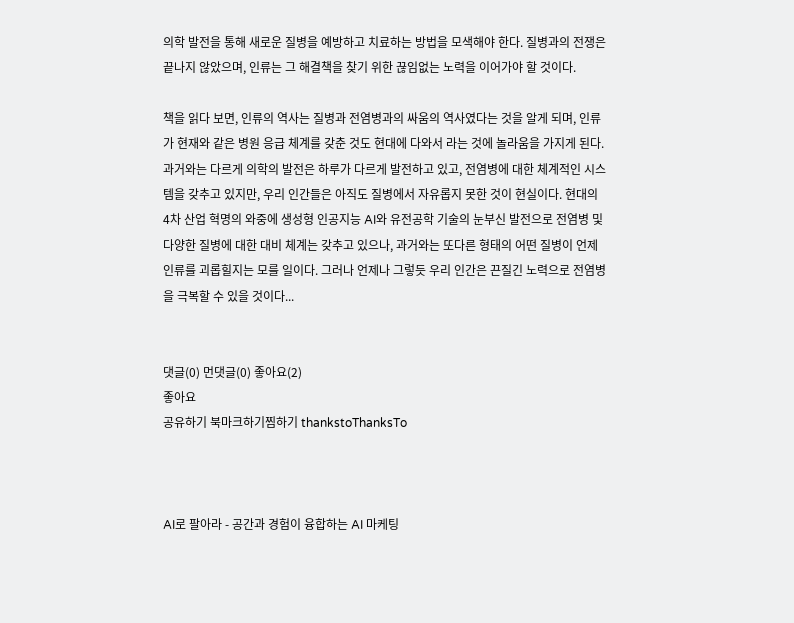의학 발전을 통해 새로운 질병을 예방하고 치료하는 방법을 모색해야 한다. 질병과의 전쟁은 끝나지 않았으며, 인류는 그 해결책을 찾기 위한 끊임없는 노력을 이어가야 할 것이다.

책을 읽다 보면, 인류의 역사는 질병과 전염병과의 싸움의 역사였다는 것을 알게 되며, 인류가 현재와 같은 병원 응급 체계를 갖춘 것도 현대에 다와서 라는 것에 놀라움을 가지게 된다. 과거와는 다르게 의학의 발전은 하루가 다르게 발전하고 있고, 전염병에 대한 체계적인 시스템을 갖추고 있지만, 우리 인간들은 아직도 질병에서 자유롭지 못한 것이 현실이다. 현대의 4차 산업 혁명의 와중에 생성형 인공지능 AI와 유전공학 기술의 눈부신 발전으로 전염병 및 다양한 질병에 대한 대비 체계는 갖추고 있으나, 과거와는 또다른 형태의 어떤 질병이 언제 인류를 괴롭힐지는 모를 일이다. 그러나 언제나 그렇듯 우리 인간은 끈질긴 노력으로 전염병을 극복할 수 있을 것이다...


댓글(0) 먼댓글(0) 좋아요(2)
좋아요
공유하기 북마크하기찜하기 thankstoThanksTo



AI로 팔아라 - 공간과 경험이 융합하는 AI 마케팅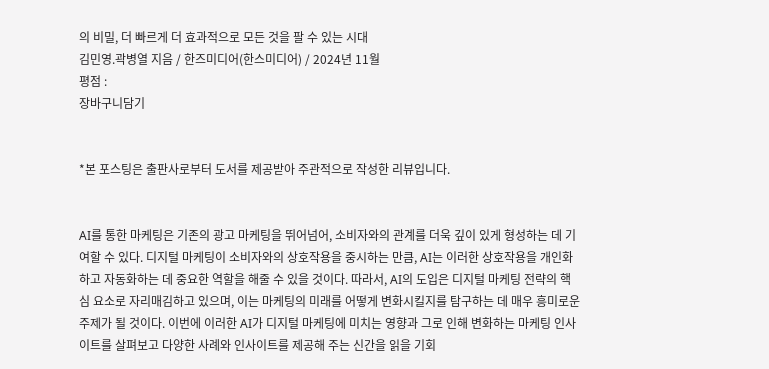의 비밀, 더 빠르게 더 효과적으로 모든 것을 팔 수 있는 시대
김민영.곽병열 지음 / 한즈미디어(한스미디어) / 2024년 11월
평점 :
장바구니담기


*본 포스팅은 출판사로부터 도서를 제공받아 주관적으로 작성한 리뷰입니다.


AI를 통한 마케팅은 기존의 광고 마케팅을 뛰어넘어, 소비자와의 관계를 더욱 깊이 있게 형성하는 데 기여할 수 있다. 디지털 마케팅이 소비자와의 상호작용을 중시하는 만큼, AI는 이러한 상호작용을 개인화하고 자동화하는 데 중요한 역할을 해줄 수 있을 것이다. 따라서, AI의 도입은 디지털 마케팅 전략의 핵심 요소로 자리매김하고 있으며, 이는 마케팅의 미래를 어떻게 변화시킬지를 탐구하는 데 매우 흥미로운 주제가 될 것이다. 이번에 이러한 AI가 디지털 마케팅에 미치는 영향과 그로 인해 변화하는 마케팅 인사이트를 살펴보고 다양한 사례와 인사이트를 제공해 주는 신간을 읽을 기회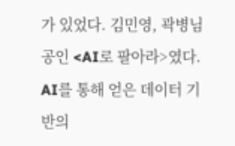가 있었다. 김민영, 곽병님 공인 <AI로 팔아라>였다. AI를 통해 얻은 데이터 기반의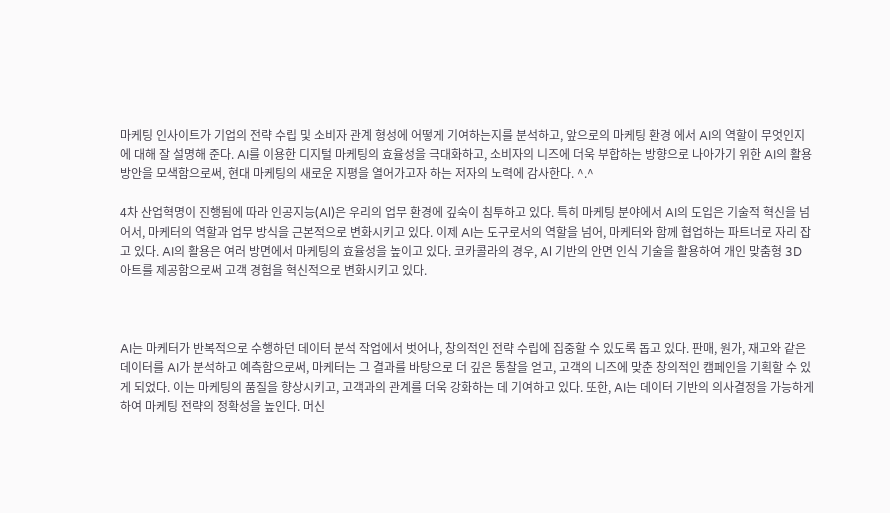마케팅 인사이트가 기업의 전략 수립 및 소비자 관계 형성에 어떻게 기여하는지를 분석하고, 앞으로의 마케팅 환경 에서 AI의 역할이 무엇인지에 대해 잘 설명해 준다. AI를 이용한 디지털 마케팅의 효율성을 극대화하고, 소비자의 니즈에 더욱 부합하는 방향으로 나아가기 위한 AI의 활용 방안을 모색함으로써, 현대 마케팅의 새로운 지평을 열어가고자 하는 저자의 노력에 감사한다. ^.^

4차 산업혁명이 진행됨에 따라 인공지능(Al)은 우리의 업무 환경에 깊숙이 침투하고 있다. 특히 마케팅 분야에서 AI의 도입은 기술적 혁신을 넘어서, 마케터의 역할과 업무 방식을 근본적으로 변화시키고 있다. 이제 AI는 도구로서의 역할을 넘어, 마케터와 함께 협업하는 파트너로 자리 잡고 있다. AI의 활용은 여러 방면에서 마케팅의 효율성을 높이고 있다. 코카콜라의 경우, Al 기반의 안면 인식 기술을 활용하여 개인 맞춤형 3D 아트를 제공함으로써 고객 경험을 혁신적으로 변화시키고 있다.



AI는 마케터가 반복적으로 수행하던 데이터 분석 작업에서 벗어나, 창의적인 전략 수립에 집중할 수 있도록 돕고 있다. 판매, 원가, 재고와 같은 데이터를 AI가 분석하고 예측함으로써, 마케터는 그 결과를 바탕으로 더 깊은 통찰을 얻고, 고객의 니즈에 맞춘 창의적인 캠페인을 기획할 수 있게 되었다. 이는 마케팅의 품질을 향상시키고, 고객과의 관계를 더욱 강화하는 데 기여하고 있다. 또한, AI는 데이터 기반의 의사결정을 가능하게 하여 마케팅 전략의 정확성을 높인다. 머신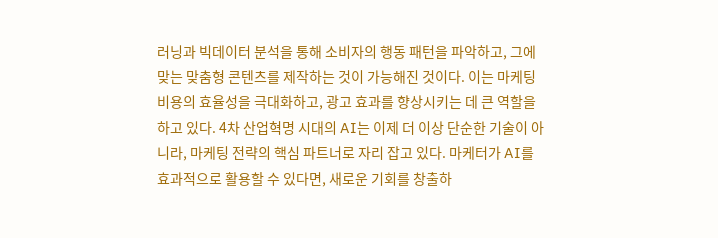러닝과 빅데이터 분석을 통해 소비자의 행동 패턴을 파악하고, 그에 맞는 맞춤형 콘텐츠를 제작하는 것이 가능해진 것이다. 이는 마케팅 비용의 효율성을 극대화하고, 광고 효과를 향상시키는 데 큰 역할을 하고 있다. 4차 산업혁명 시대의 AI는 이제 더 이상 단순한 기술이 아니라, 마케팅 전략의 핵심 파트너로 자리 잡고 있다. 마케터가 AI를 효과적으로 활용할 수 있다면, 새로운 기회를 창출하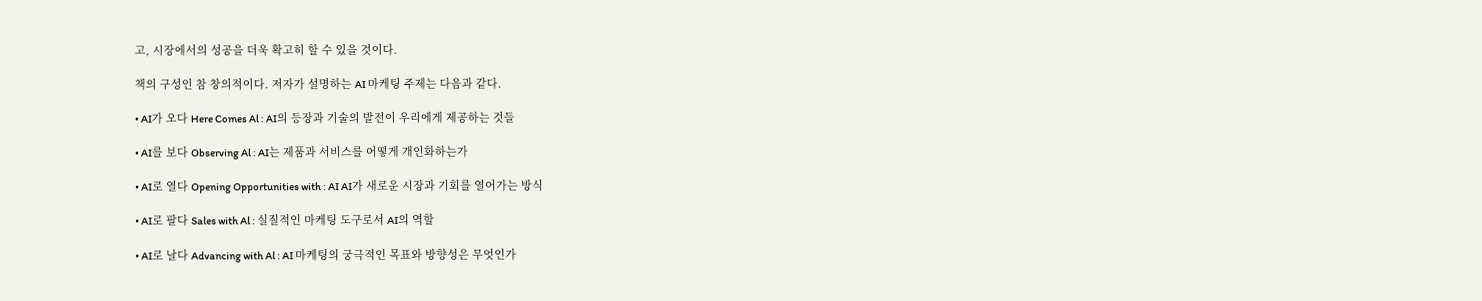고, 시장에서의 성공을 더욱 확고히 할 수 있을 것이다.

책의 구성인 참 창의적이다. 저자가 설명하는 AI 마케팅 주제는 다음과 같다.

• AI가 오다 Here Comes Al : AI의 등장과 기술의 발전이 우리에게 제공하는 것들

• AI를 보다 Observing Al : AI는 제품과 서비스를 어떻게 개인화하는가

• AI로 열다 Opening Opportunities with : AI AI가 새로운 시장과 기회를 열어가는 방식

• AI로 팔다 Sales with Al : 실질적인 마케팅 도구로서 AI의 역할

• AI로 날다 Advancing with Al : AI 마케팅의 궁극적인 목표와 방향성은 무엇인가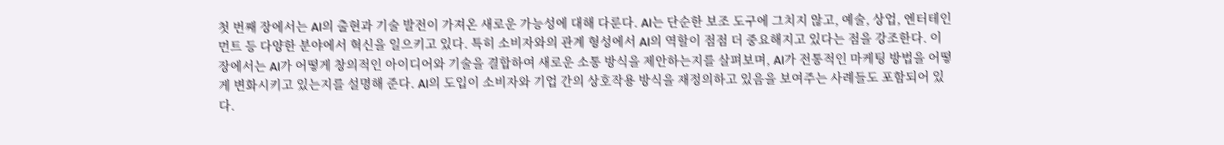첫 번째 장에서는 AI의 출현과 기술 발전이 가져온 새로운 가능성에 대해 다룬다. AI는 단순한 보조 도구에 그치지 않고, 예술, 상업, 엔터테인먼트 등 다양한 분야에서 혁신을 일으키고 있다. 특히 소비자와의 관계 형성에서 AI의 역할이 점점 더 중요해지고 있다는 점을 강조한다. 이 장에서는 AI가 어떻게 창의적인 아이디어와 기술을 결합하여 새로운 소통 방식을 제안하는지를 살펴보며, AI가 전통적인 마케팅 방법을 어떻게 변화시키고 있는지를 설명해 준다. AI의 도입이 소비자와 기업 간의 상호작용 방식을 재정의하고 있음을 보여주는 사례들도 포함되어 있다.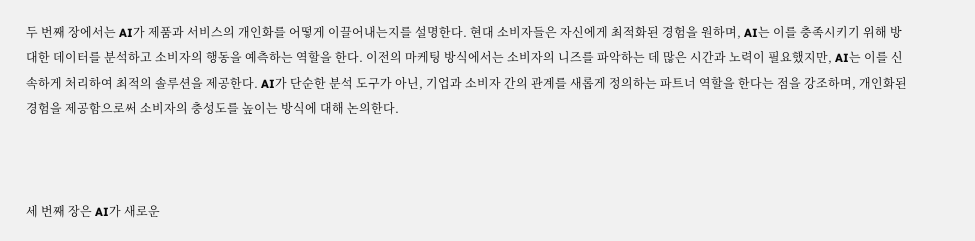두 번째 장에서는 AI가 제품과 서비스의 개인화를 어떻게 이끌어내는지를 설명한다. 현대 소비자들은 자신에게 최적화된 경험을 원하며, AI는 이를 충족시키기 위해 방대한 데이터를 분석하고 소비자의 행동을 예측하는 역할을 한다. 이전의 마케팅 방식에서는 소비자의 니즈를 파악하는 데 많은 시간과 노력이 필요했지만, AI는 이를 신속하게 처리하여 최적의 솔루션을 제공한다. AI가 단순한 분석 도구가 아닌, 기업과 소비자 간의 관계를 새롭게 정의하는 파트너 역할을 한다는 점을 강조하며, 개인화된 경험을 제공함으로써 소비자의 충성도를 높이는 방식에 대해 논의한다.



세 번째 장은 AI가 새로운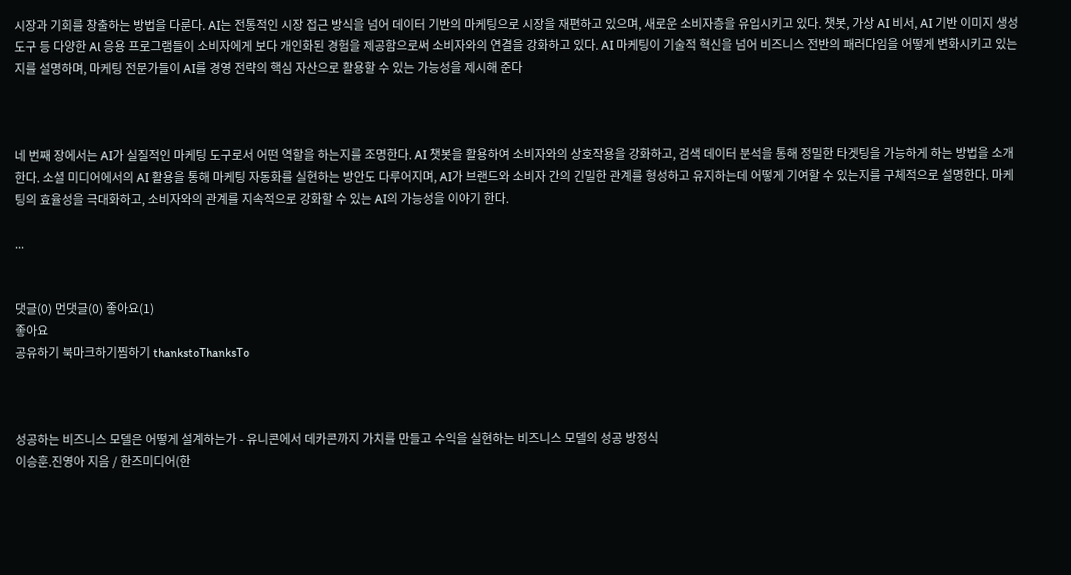시장과 기회를 창출하는 방법을 다룬다. AI는 전통적인 시장 접근 방식을 넘어 데이터 기반의 마케팅으로 시장을 재편하고 있으며, 새로운 소비자층을 유입시키고 있다. 챗봇, 가상 AI 비서, AI 기반 이미지 생성 도구 등 다양한 Al 응용 프로그램들이 소비자에게 보다 개인화된 경험을 제공함으로써 소비자와의 연결을 강화하고 있다. AI 마케팅이 기술적 혁신을 넘어 비즈니스 전반의 패러다임을 어떻게 변화시키고 있는지를 설명하며, 마케팅 전문가들이 AI를 경영 전략의 핵심 자산으로 활용할 수 있는 가능성을 제시해 준다



네 번째 장에서는 AI가 실질적인 마케팅 도구로서 어떤 역할을 하는지를 조명한다. AI 챗봇을 활용하여 소비자와의 상호작용을 강화하고, 검색 데이터 분석을 통해 정밀한 타겟팅을 가능하게 하는 방법을 소개한다. 소셜 미디어에서의 AI 활용을 통해 마케팅 자동화를 실현하는 방안도 다루어지며, AI가 브랜드와 소비자 간의 긴밀한 관계를 형성하고 유지하는데 어떻게 기여할 수 있는지를 구체적으로 설명한다. 마케팅의 효율성을 극대화하고, 소비자와의 관계를 지속적으로 강화할 수 있는 AI의 가능성을 이야기 한다.

...


댓글(0) 먼댓글(0) 좋아요(1)
좋아요
공유하기 북마크하기찜하기 thankstoThanksTo



성공하는 비즈니스 모델은 어떻게 설계하는가 - 유니콘에서 데카콘까지 가치를 만들고 수익을 실현하는 비즈니스 모델의 성공 방정식
이승훈.진영아 지음 / 한즈미디어(한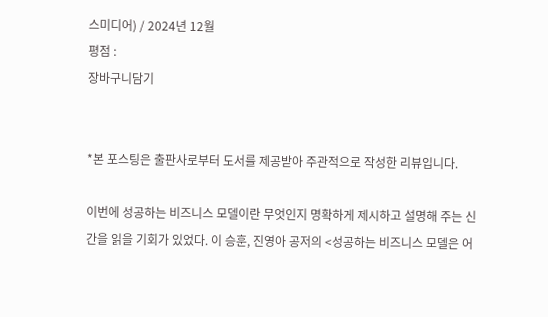스미디어) / 2024년 12월
평점 :
장바구니담기


*본 포스팅은 출판사로부터 도서를 제공받아 주관적으로 작성한 리뷰입니다.

이번에 성공하는 비즈니스 모델이란 무엇인지 명확하게 제시하고 설명해 주는 신간을 읽을 기회가 있었다. 이 승훈, 진영아 공저의 <성공하는 비즈니스 모델은 어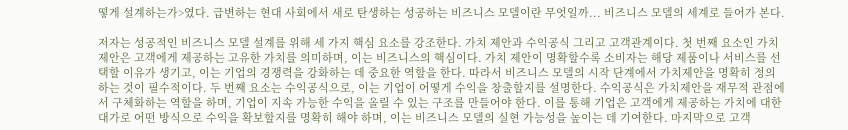떻게 설계하는가>였다. 급변하는 현대 사회에서 새로 탄생하는 성공하는 비즈니스 모델이란 무엇일까... 비즈니스 모델의 세계로 들어가 본다.

저자는 성공적인 비즈니스 모델 설계를 위해 세 가지 핵심 요소를 강조한다. 가치 제안과 수익공식 그리고 고객관계이다. 첫 번째 요소인 가치제안은 고객에게 제공하는 고유한 가치를 의미하며, 이는 비즈니스의 핵심이다. 가치 제안이 명확할수록 소비자는 해당 제품이나 서비스를 선택할 이유가 생기고, 이는 기업의 경쟁력을 강화하는 데 중요한 역할을 한다. 따라서 비즈니스 모델의 시작 단계에서 가치제안을 명확히 정의하는 것이 필수적이다. 두 번째 요소는 수익공식으로, 이는 기업이 어떻게 수익을 창출할지를 설명한다. 수익공식은 가치제안을 재무적 관점에서 구체화하는 역할을 하며, 기업이 지속 가능한 수익을 올릴 수 있는 구조를 만들어야 한다. 이를 통해 기업은 고객에게 제공하는 가치에 대한 대가로 어떤 방식으로 수익을 확보할지를 명확히 해야 하며, 이는 비즈니스 모델의 실현 가능성을 높이는 데 기여한다. 마지막으로 고객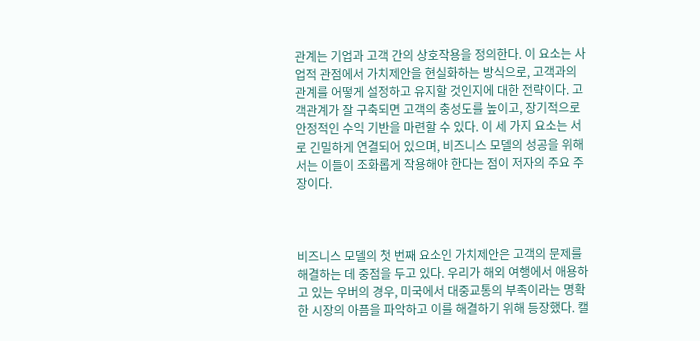관계는 기업과 고객 간의 상호작용을 정의한다. 이 요소는 사업적 관점에서 가치제안을 현실화하는 방식으로, 고객과의 관계를 어떻게 설정하고 유지할 것인지에 대한 전략이다. 고객관계가 잘 구축되면 고객의 충성도를 높이고, 장기적으로 안정적인 수익 기반을 마련할 수 있다. 이 세 가지 요소는 서로 긴밀하게 연결되어 있으며, 비즈니스 모델의 성공을 위해서는 이들이 조화롭게 작용해야 한다는 점이 저자의 주요 주장이다.



비즈니스 모델의 첫 번째 요소인 가치제안은 고객의 문제를 해결하는 데 중점을 두고 있다. 우리가 해외 여행에서 애용하고 있는 우버의 경우, 미국에서 대중교통의 부족이라는 명확한 시장의 아픔을 파악하고 이를 해결하기 위해 등장했다. 캘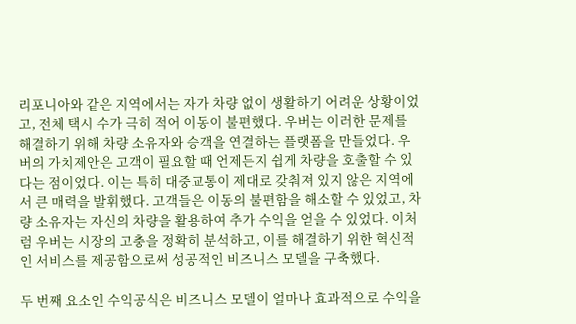리포니아와 같은 지역에서는 자가 차량 없이 생활하기 어려운 상황이었고, 전체 택시 수가 극히 적어 이동이 불편했다. 우버는 이러한 문제를 해결하기 위해 차량 소유자와 승객을 연결하는 플랫폼을 만들었다. 우버의 가치제안은 고객이 필요할 때 언제든지 쉽게 차량을 호출할 수 있다는 점이었다. 이는 특히 대중교통이 제대로 갖춰져 있지 않은 지역에서 큰 매력을 발휘했다. 고객들은 이동의 불편함을 해소할 수 있었고, 차량 소유자는 자신의 차량을 활용하여 추가 수익을 얻을 수 있었다. 이처럼 우버는 시장의 고충을 정확히 분석하고, 이를 해결하기 위한 혁신적인 서비스를 제공함으로써 성공적인 비즈니스 모델을 구축했다.

두 번째 요소인 수익공식은 비즈니스 모델이 얼마나 효과적으로 수익을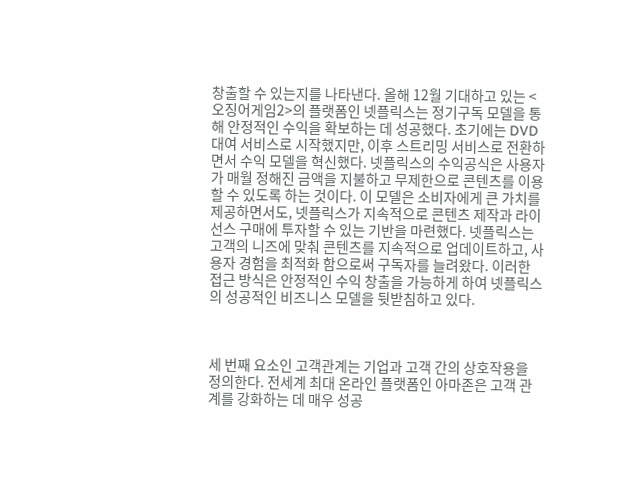창출할 수 있는지를 나타낸다. 올해 12월 기대하고 있는 <오징어게임2>의 플랫폼인 넷플릭스는 정기구독 모델을 통해 안정적인 수익을 확보하는 데 성공했다. 초기에는 DVD 대여 서비스로 시작했지만, 이후 스트리밍 서비스로 전환하면서 수익 모델을 혁신했다. 넷플릭스의 수익공식은 사용자가 매월 정해진 금액을 지불하고 무제한으로 콘텐츠를 이용할 수 있도록 하는 것이다. 이 모델은 소비자에게 큰 가치를 제공하면서도, 넷플릭스가 지속적으로 콘텐츠 제작과 라이선스 구매에 투자할 수 있는 기반을 마련했다. 넷플릭스는 고객의 니즈에 맞춰 콘텐츠를 지속적으로 업데이트하고, 사용자 경험을 최적화 함으로써 구독자를 늘려왔다. 이러한 접근 방식은 안정적인 수익 창출을 가능하게 하여 넷플릭스의 성공적인 비즈니스 모델을 뒷받침하고 있다.



세 번째 요소인 고객관계는 기업과 고객 간의 상호작용을 정의한다. 전세계 최대 온라인 플랫폼인 아마존은 고객 관계를 강화하는 데 매우 성공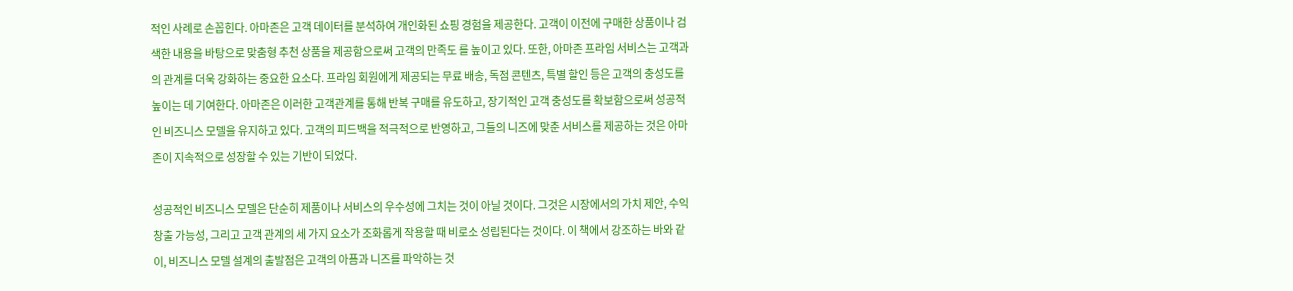적인 사례로 손꼽힌다. 아마존은 고객 데이터를 분석하여 개인화된 쇼핑 경험을 제공한다. 고객이 이전에 구매한 상품이나 검색한 내용을 바탕으로 맞춤형 추천 상품을 제공함으로써 고객의 만족도 를 높이고 있다. 또한, 아마존 프라임 서비스는 고객과의 관계를 더욱 강화하는 중요한 요소다. 프라임 회원에게 제공되는 무료 배송, 독점 콘텐츠, 특별 할인 등은 고객의 충성도를 높이는 데 기여한다. 아마존은 이러한 고객관계를 통해 반복 구매를 유도하고, 장기적인 고객 충성도를 확보함으로써 성공적인 비즈니스 모델을 유지하고 있다. 고객의 피드백을 적극적으로 반영하고, 그들의 니즈에 맞춘 서비스를 제공하는 것은 아마존이 지속적으로 성장할 수 있는 기반이 되었다.

성공적인 비즈니스 모델은 단순히 제품이나 서비스의 우수성에 그치는 것이 아닐 것이다. 그것은 시장에서의 가치 제안, 수익 창출 가능성, 그리고 고객 관계의 세 가지 요소가 조화롭게 작용할 때 비로소 성립된다는 것이다. 이 책에서 강조하는 바와 같이, 비즈니스 모델 설계의 출발점은 고객의 아픔과 니즈를 파악하는 것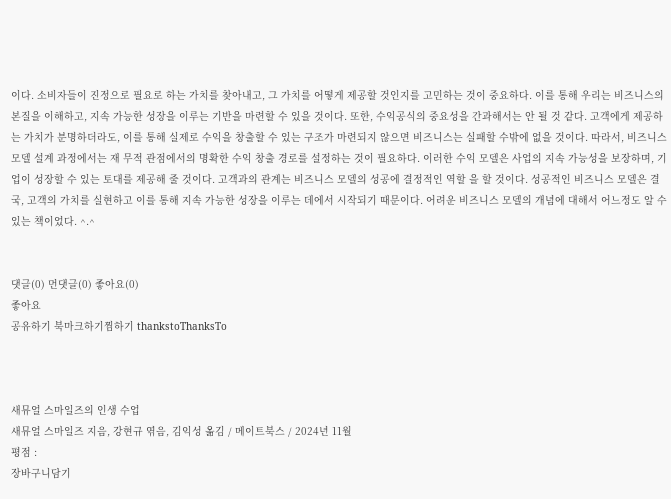이다. 소비자들이 진정으로 필요로 하는 가치를 찾아내고, 그 가치를 어떻게 제공할 것인지를 고민하는 것이 중요하다. 이를 통해 우리는 비즈니스의 본질을 이해하고, 지속 가능한 성장을 이루는 기반을 마련할 수 있을 것이다. 또한, 수익공식의 중요성을 간과해서는 안 될 것 같다. 고객에게 제공하는 가치가 분명하더라도, 이를 통해 실제로 수익을 창출할 수 있는 구조가 마련되지 않으면 비즈니스는 실패할 수밖에 없을 것이다. 따라서, 비즈니스 모델 설계 과정에서는 재 무적 관점에서의 명확한 수익 창출 경로를 설정하는 것이 필요하다. 이러한 수익 모델은 사업의 지속 가능성을 보장하며, 기업이 성장할 수 있는 토대를 제공해 줄 것이다. 고객과의 관계는 비즈니스 모델의 성공에 결정적인 역할 을 할 것이다. 성공적인 비즈니스 모델은 결국, 고객의 가치를 실현하고 이를 통해 지속 가능한 성장을 이루는 데에서 시작되기 때문이다. 어려운 비즈니스 모델의 개념에 대해서 어느정도 알 수 있는 책이었다. ^.^


댓글(0) 먼댓글(0) 좋아요(0)
좋아요
공유하기 북마크하기찜하기 thankstoThanksTo



새뮤얼 스마일즈의 인생 수업
새뮤얼 스마일즈 지음, 강현규 엮음, 김익성 옮김 / 메이트북스 / 2024년 11월
평점 :
장바구니담기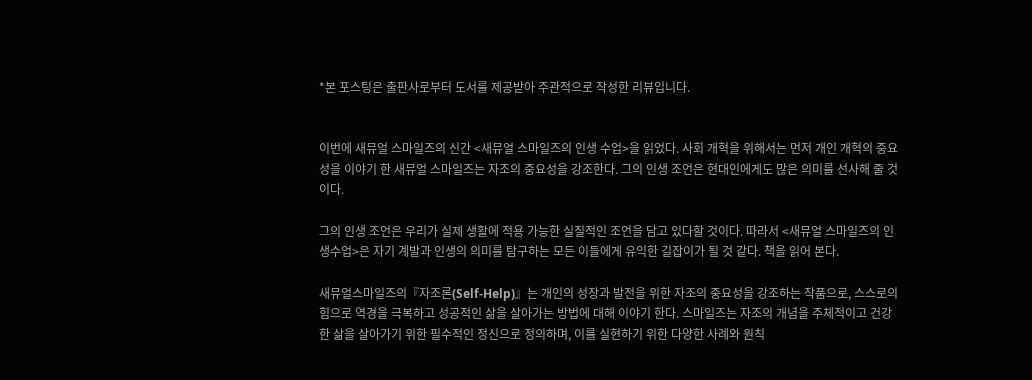*본 포스팅은 출판사로부터 도서를 제공받아 주관적으로 작성한 리뷰입니다.


이번에 새뮤얼 스마일즈의 신간 <새뮤얼 스마일즈의 인생 수업>을 읽었다. 사회 개혁을 위해서는 먼저 개인 개혁의 중요성을 이야기 한 새뮤얼 스마일즈는 자조의 중요성을 강조한다. 그의 인생 조언은 현대인에게도 많은 의미를 선사해 줄 것이다.

그의 인생 조언은 우리가 실제 생활에 적용 가능한 실질적인 조언을 담고 있다할 것이다. 따라서 <새뮤얼 스마일즈의 인생수업>은 자기 계발과 인생의 의미를 탐구하는 모든 이들에게 유익한 길잡이가 될 것 같다. 책을 읽어 본다.

새뮤얼스마일즈의『자조론(Self-Help)』는 개인의 성장과 발전을 위한 자조의 중요성을 강조하는 작품으로, 스스로의 힘으로 역경을 극복하고 성공적인 삶을 살아가는 방법에 대해 이야기 한다. 스마일즈는 자조의 개념을 주체적이고 건강한 삶을 살아가기 위한 필수적인 정신으로 정의하며, 이를 실현하기 위한 다양한 사례와 원칙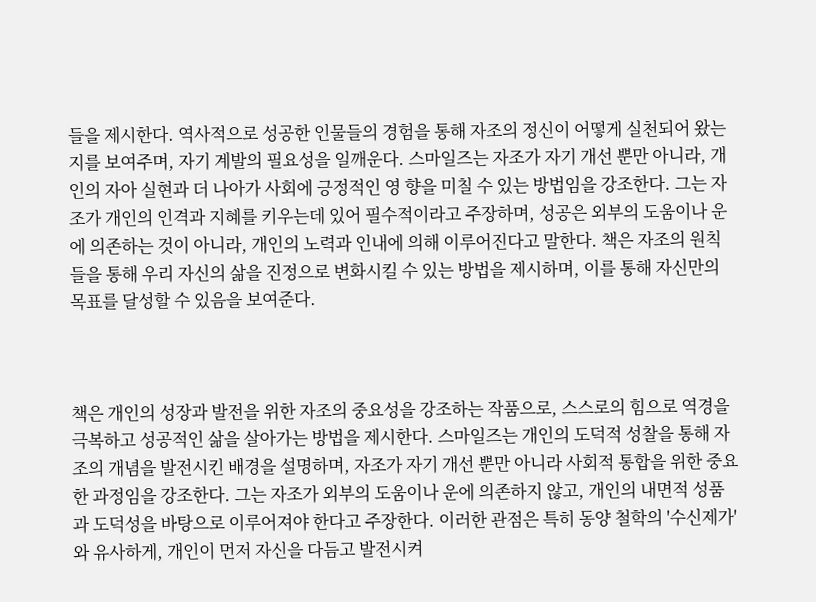들을 제시한다. 역사적으로 성공한 인물들의 경험을 통해 자조의 정신이 어떻게 실천되어 왔는지를 보여주며, 자기 계발의 필요성을 일깨운다. 스마일즈는 자조가 자기 개선 뿐만 아니라, 개인의 자아 실현과 더 나아가 사회에 긍정적인 영 향을 미칠 수 있는 방법임을 강조한다. 그는 자조가 개인의 인격과 지혜를 키우는데 있어 필수적이라고 주장하며, 성공은 외부의 도움이나 운에 의존하는 것이 아니라, 개인의 노력과 인내에 의해 이루어진다고 말한다. 책은 자조의 원칙들을 통해 우리 자신의 삶을 진정으로 변화시킬 수 있는 방법을 제시하며, 이를 통해 자신만의 목표를 달성할 수 있음을 보여준다.



책은 개인의 성장과 발전을 위한 자조의 중요성을 강조하는 작품으로, 스스로의 힘으로 역경을 극복하고 성공적인 삶을 살아가는 방법을 제시한다. 스마일즈는 개인의 도덕적 성찰을 통해 자조의 개념을 발전시킨 배경을 설명하며, 자조가 자기 개선 뿐만 아니라 사회적 통합을 위한 중요한 과정임을 강조한다. 그는 자조가 외부의 도움이나 운에 의존하지 않고, 개인의 내면적 성품과 도덕성을 바탕으로 이루어져야 한다고 주장한다. 이러한 관점은 특히 동양 철학의 '수신제가'와 유사하게, 개인이 먼저 자신을 다듬고 발전시켜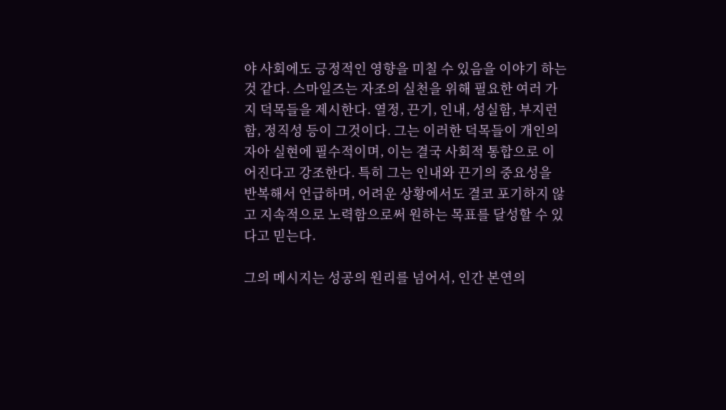야 사회에도 긍정적인 영향을 미칠 수 있음을 이야기 하는 것 같다. 스마일즈는 자조의 실천을 위해 필요한 여러 가지 덕목들을 제시한다. 열정, 끈기, 인내, 성실함, 부지런함, 정직성 등이 그것이다. 그는 이러한 덕목들이 개인의 자아 실현에 필수적이며, 이는 결국 사회적 통합으로 이어진다고 강조한다. 특히 그는 인내와 끈기의 중요성을 반복해서 언급하며, 어려운 상황에서도 결코 포기하지 않고 지속적으로 노력함으로써 원하는 목표를 달성할 수 있다고 믿는다.

그의 메시지는 성공의 원리를 넘어서, 인간 본연의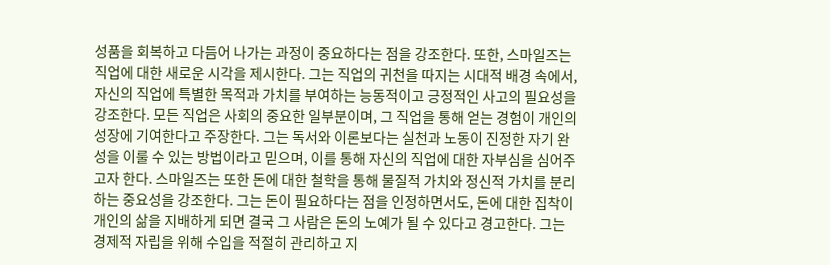성품을 회복하고 다듬어 나가는 과정이 중요하다는 점을 강조한다. 또한, 스마일즈는 직업에 대한 새로운 시각을 제시한다. 그는 직업의 귀천을 따지는 시대적 배경 속에서, 자신의 직업에 특별한 목적과 가치를 부여하는 능동적이고 긍정적인 사고의 필요성을 강조한다. 모든 직업은 사회의 중요한 일부분이며, 그 직업을 통해 얻는 경험이 개인의 성장에 기여한다고 주장한다. 그는 독서와 이론보다는 실천과 노동이 진정한 자기 완성을 이룰 수 있는 방법이라고 믿으며, 이를 통해 자신의 직업에 대한 자부심을 심어주고자 한다. 스마일즈는 또한 돈에 대한 철학을 통해 물질적 가치와 정신적 가치를 분리하는 중요성을 강조한다. 그는 돈이 필요하다는 점을 인정하면서도, 돈에 대한 집착이 개인의 삶을 지배하게 되면 결국 그 사람은 돈의 노예가 될 수 있다고 경고한다. 그는 경제적 자립을 위해 수입을 적절히 관리하고 지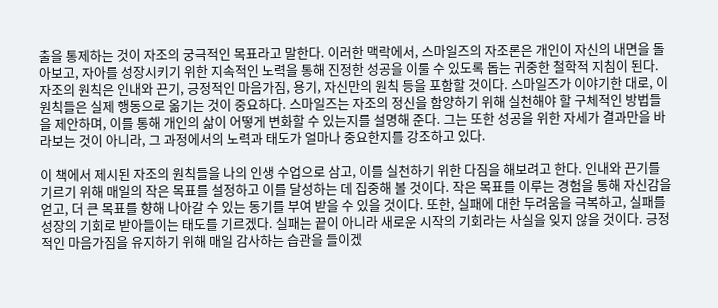출을 통제하는 것이 자조의 궁극적인 목표라고 말한다. 이러한 맥락에서, 스마일즈의 자조론은 개인이 자신의 내면을 돌아보고, 자아를 성장시키기 위한 지속적인 노력을 통해 진정한 성공을 이룰 수 있도록 돕는 귀중한 철학적 지침이 된다. 자조의 원칙은 인내와 끈기, 긍정적인 마음가짐, 용기, 자신만의 원칙 등을 포함할 것이다. 스마일즈가 이야기한 대로, 이 원칙들은 실제 행동으로 옮기는 것이 중요하다. 스마일즈는 자조의 정신을 함양하기 위해 실천해야 할 구체적인 방법들을 제안하며, 이를 통해 개인의 삶이 어떻게 변화할 수 있는지를 설명해 준다. 그는 또한 성공을 위한 자세가 결과만을 바라보는 것이 아니라, 그 과정에서의 노력과 태도가 얼마나 중요한지를 강조하고 있다.

이 책에서 제시된 자조의 원칙들을 나의 인생 수업으로 삼고, 이를 실천하기 위한 다짐을 해보려고 한다. 인내와 끈기를 기르기 위해 매일의 작은 목표를 설정하고 이를 달성하는 데 집중해 볼 것이다. 작은 목표를 이루는 경험을 통해 자신감을 얻고, 더 큰 목표를 향해 나아갈 수 있는 동기를 부여 받을 수 있을 것이다. 또한, 실패에 대한 두려움을 극복하고, 실패를 성장의 기회로 받아들이는 태도를 기르겠다. 실패는 끝이 아니라 새로운 시작의 기회라는 사실을 잊지 않을 것이다. 긍정적인 마음가짐을 유지하기 위해 매일 감사하는 습관을 들이겠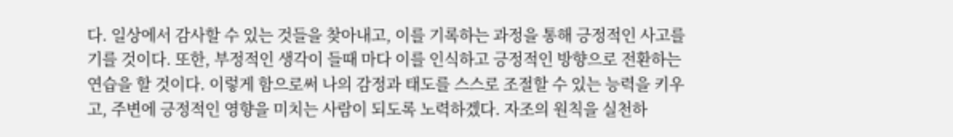다. 일상에서 감사할 수 있는 것들을 찾아내고, 이를 기록하는 과정을 통해 긍정적인 사고를 기를 것이다. 또한, 부정적인 생각이 들때 마다 이를 인식하고 긍정적인 방향으로 전환하는 연습을 할 것이다. 이렇게 함으로써 나의 감정과 태도를 스스로 조절할 수 있는 능력을 키우고, 주변에 긍정적인 영향을 미치는 사람이 되도록 노력하겠다. 자조의 원칙을 실천하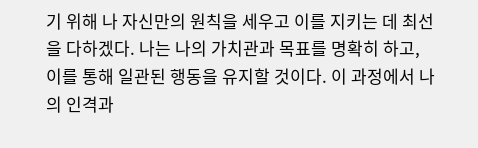기 위해 나 자신만의 원칙을 세우고 이를 지키는 데 최선을 다하겠다. 나는 나의 가치관과 목표를 명확히 하고, 이를 통해 일관된 행동을 유지할 것이다. 이 과정에서 나의 인격과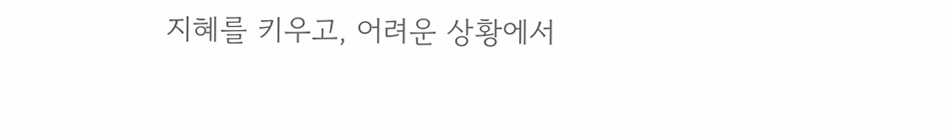지혜를 키우고, 어려운 상황에서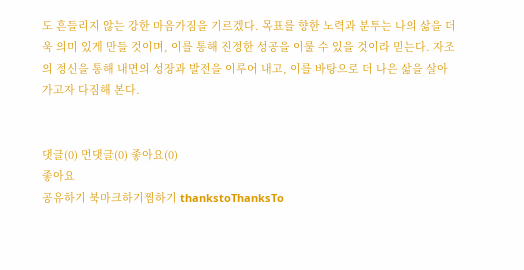도 흔들리지 않는 강한 마음가짐을 기르겠다. 목표를 향한 노력과 분투는 나의 삶을 더욱 의미 있게 만들 것이며, 이를 통해 진정한 성공을 이룰 수 있을 것이라 믿는다. 자조의 정신을 통해 내면의 성장과 발전을 이루어 내고, 이를 바탕으로 더 나은 삶을 살아가고자 다짐해 본다.


댓글(0) 먼댓글(0) 좋아요(0)
좋아요
공유하기 북마크하기찜하기 thankstoThanksTo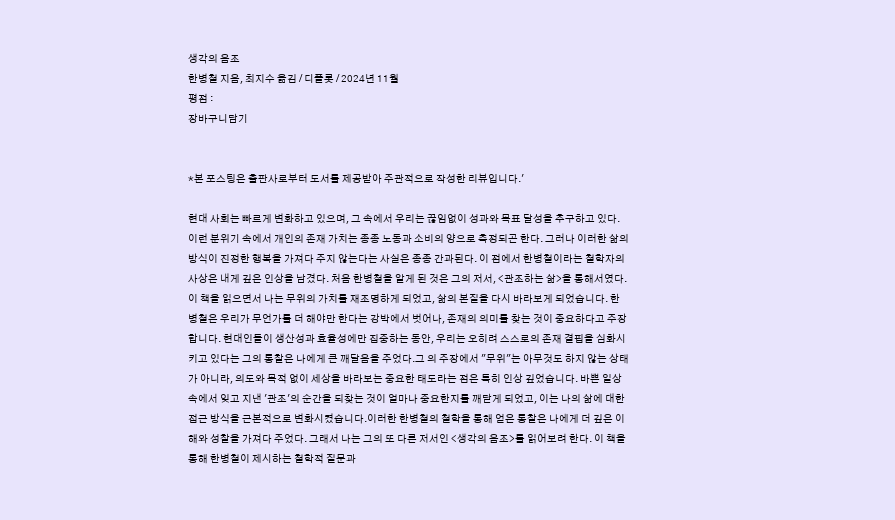생각의 음조
한병철 지음, 최지수 옮김 / 디플롯 / 2024년 11월
평점 :
장바구니담기


*본 포스팅은 출판사로부터 도서를 제공받아 주관적으로 작성한 리뷰입니다.'

현대 사회는 빠르게 변화하고 있으며, 그 속에서 우리는 끊임없이 성과와 목표 달성을 추구하고 있다. 이런 분위기 속에서 개인의 존재 가치는 종종 노동과 소비의 양으로 측정되곤 한다. 그러나 이러한 삶의 방식이 진정한 행복을 가져다 주지 않는다는 사실은 종종 간과된다. 이 점에서 한병철이라는 철학자의 사상은 내게 깊은 인상을 남겼다. 처음 한병철을 알게 된 것은 그의 저서, <관조하는 삶>을 통해서였다. 이 책을 읽으면서 나는 무위의 가치를 재조명하게 되었고, 삶의 본질을 다시 바라보게 되었습니다. 한병철은 우리가 무언가를 더 해야만 한다는 강박에서 벗어나, 존재의 의미를 찾는 것이 중요하다고 주장합니다. 현대인들이 생산성과 효율성에만 집중하는 동안, 우리는 오히려 스스로의 존재 결핍을 심화시키고 있다는 그의 통찰은 나에게 큰 깨달음을 주었다.그 의 주장에서 "무위"는 아무것도 하지 않는 상태가 아니라, 의도와 목적 없이 세상을 바라보는 중요한 태도라는 점은 특히 인상 깊었습니다. 바쁜 일상 속에서 잊고 지낸 '관조'의 순간을 되찾는 것이 얼마나 중요한지를 깨닫게 되었고, 이는 나의 삶에 대한 접근 방식을 근본적으로 변화시켰습니다.이러한 한병철의 철학을 통해 얻은 통찰은 나에게 더 깊은 이해와 성찰을 가져다 주었다. 그래서 나는 그의 또 다른 저서인 <생각의 음조>를 읽어보려 한다. 이 책을 통해 한병철이 제시하는 철학적 질문과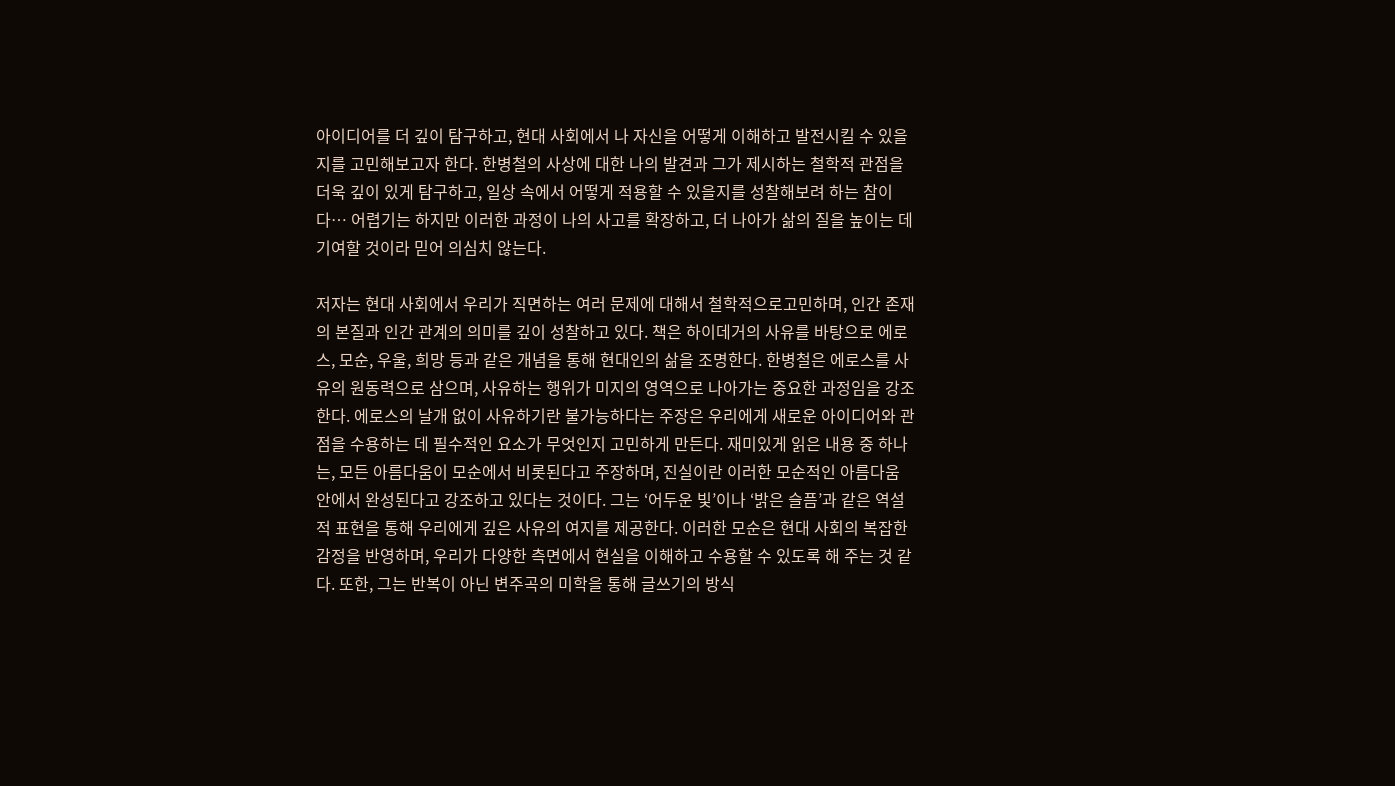아이디어를 더 깊이 탐구하고, 현대 사회에서 나 자신을 어떻게 이해하고 발전시킬 수 있을지를 고민해보고자 한다. 한병철의 사상에 대한 나의 발견과 그가 제시하는 철학적 관점을 더욱 깊이 있게 탐구하고, 일상 속에서 어떻게 적용할 수 있을지를 성찰해보려 하는 참이다… 어렵기는 하지만 이러한 과정이 나의 사고를 확장하고, 더 나아가 삶의 질을 높이는 데 기여할 것이라 믿어 의심치 않는다.

저자는 현대 사회에서 우리가 직면하는 여러 문제에 대해서 철학적으로고민하며, 인간 존재의 본질과 인간 관계의 의미를 깊이 성찰하고 있다. 책은 하이데거의 사유를 바탕으로 에로스, 모순, 우울, 희망 등과 같은 개념을 통해 현대인의 삶을 조명한다. 한병철은 에로스를 사유의 원동력으로 삼으며, 사유하는 행위가 미지의 영역으로 나아가는 중요한 과정임을 강조한다. 에로스의 날개 없이 사유하기란 불가능하다는 주장은 우리에게 새로운 아이디어와 관점을 수용하는 데 필수적인 요소가 무엇인지 고민하게 만든다. 재미있게 읽은 내용 중 하나는, 모든 아름다움이 모순에서 비롯된다고 주장하며, 진실이란 이러한 모순적인 아름다움 안에서 완성된다고 강조하고 있다는 것이다. 그는 ‘어두운 빛’이나 ‘밝은 슬픔’과 같은 역설적 표현을 통해 우리에게 깊은 사유의 여지를 제공한다. 이러한 모순은 현대 사회의 복잡한 감정을 반영하며, 우리가 다양한 측면에서 현실을 이해하고 수용할 수 있도록 해 주는 것 같다. 또한, 그는 반복이 아닌 변주곡의 미학을 통해 글쓰기의 방식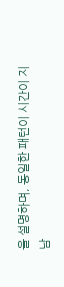을 설명하며, 동일한 패턴이 시간이 지남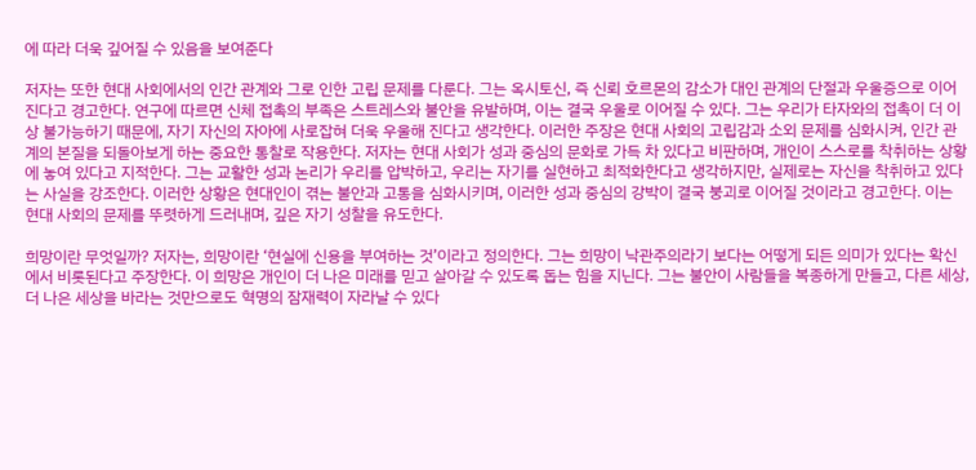에 따라 더욱 깊어질 수 있음을 보여준다

저자는 또한 현대 사회에서의 인간 관계와 그로 인한 고립 문제를 다룬다. 그는 옥시토신, 즉 신뢰 호르몬의 감소가 대인 관계의 단절과 우울증으로 이어진다고 경고한다. 연구에 따르면 신체 접촉의 부족은 스트레스와 불안을 유발하며, 이는 결국 우울로 이어질 수 있다. 그는 우리가 타자와의 접촉이 더 이상 불가능하기 때문에, 자기 자신의 자아에 사로잡혀 더욱 우울해 진다고 생각한다. 이러한 주장은 현대 사회의 고립감과 소외 문제를 심화시켜, 인간 관계의 본질을 되돌아보게 하는 중요한 통찰로 작용한다. 저자는 현대 사회가 성과 중심의 문화로 가득 차 있다고 비판하며, 개인이 스스로를 착취하는 상황에 놓여 있다고 지적한다. 그는 교활한 성과 논리가 우리를 압박하고, 우리는 자기를 실현하고 최적화한다고 생각하지만, 실제로는 자신을 착취하고 있다는 사실을 강조한다. 이러한 상황은 현대인이 겪는 불안과 고통을 심화시키며, 이러한 성과 중심의 강박이 결국 붕괴로 이어질 것이라고 경고한다. 이는 현대 사회의 문제를 뚜렷하게 드러내며, 깊은 자기 성찰을 유도한다.

희망이란 무엇일까? 저자는, 희망이란 ‘현실에 신용을 부여하는 것’이라고 정의한다. 그는 희망이 낙관주의라기 보다는 어떻게 되든 의미가 있다는 확신에서 비롯된다고 주장한다. 이 희망은 개인이 더 나은 미래를 믿고 살아갈 수 있도록 돕는 힘을 지닌다. 그는 불안이 사람들을 복종하게 만들고, 다른 세상, 더 나은 세상을 바라는 것만으로도 혁명의 잠재력이 자라날 수 있다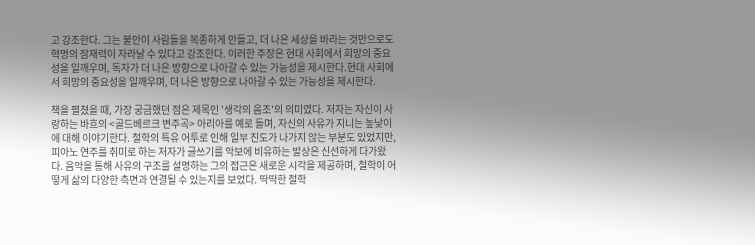고 강조한다. 그는 불안이 사람들을 복종하게 만들고, 더 나은 세상을 바라는 것만으로도 혁명의 잠재력이 자라날 수 있다고 강조한다. 이러한 주장은 현대 사회에서 희망의 중요성을 일깨우며, 독자가 더 나은 방향으로 나아갈 수 있는 가능성을 제시한다.현대 사회에서 희망의 중요성을 일깨우며, 더 나은 방향으로 나아갈 수 있는 가능성을 제시한다.

책을 펼쳤을 때, 가장 궁금했던 점은 제목인 '생각의 음조'의 의미였다. 저자는 자신이 사랑하는 바흐의 <골드베르크 변주곡> 아리아를 예로 들며, 자신의 사유가 지니는 높낮이에 대해 이야기한다. 철학의 특유 어투로 인해 일부 진도가 나가지 않는 부분도 있었지만, 피아노 연주를 취미로 하는 저자가 글쓰기를 악보에 비유하는 발상은 신선하게 다가왔다. 음악을 통해 사유의 구조를 설명하는 그의 접근은 새로운 시각을 제공하며, 철학이 어떻게 삶의 다양한 측면과 연결될 수 있는지를 보었다. 딱딱한 철학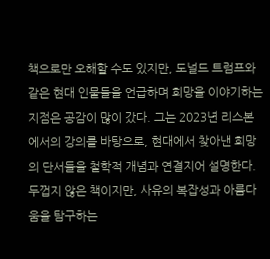책으로만 오해할 수도 있지만, 도널드 트럼프와 같은 현대 인물들을 언급하며 희망을 이야기하는 지점은 공감이 많이 갔다. 그는 2023년 리스본에서의 강의를 바탕으로, 현대에서 찾아낸 희망의 단서들을 철학적 개념과 연결지어 설명한다. 두껍지 않은 책이지만, 사유의 복잡성과 아름다움을 탐구하는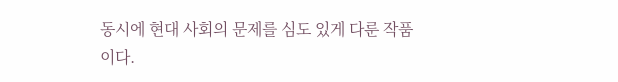동시에 현대 사회의 문제를 심도 있게 다룬 작품이다.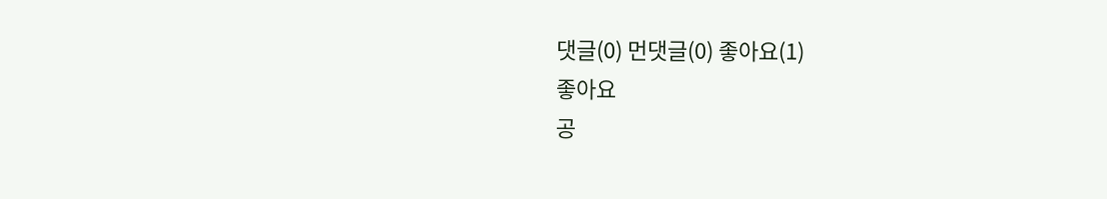댓글(0) 먼댓글(0) 좋아요(1)
좋아요
공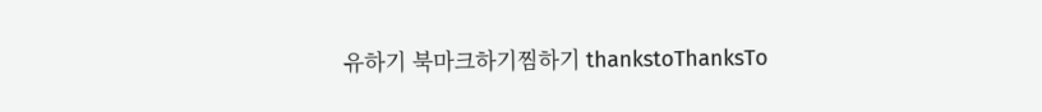유하기 북마크하기찜하기 thankstoThanksTo